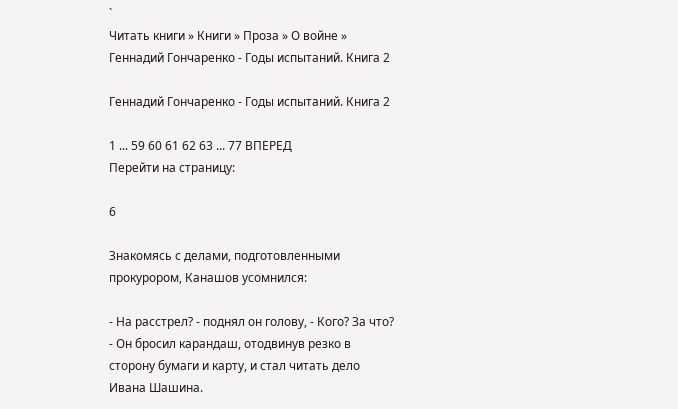`
Читать книги » Книги » Проза » О войне » Геннадий Гончаренко - Годы испытаний. Книга 2

Геннадий Гончаренко - Годы испытаний. Книга 2

1 ... 59 60 61 62 63 ... 77 ВПЕРЕД
Перейти на страницу:

6

Знакомясь с делами, подготовленными прокурором, Канашов усомнился:

- На расстрел? - поднял он голову, - Кого? За что? - Он бросил карандаш, отодвинув резко в сторону бумаги и карту, и стал читать дело Ивана Шашина.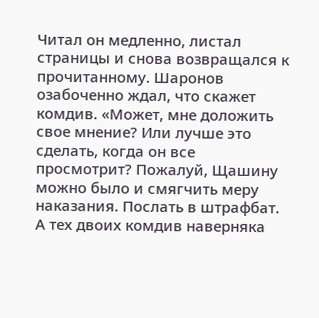Читал он медленно, листал страницы и снова возвращался к прочитанному. Шаронов озабоченно ждал, что скажет комдив. «Может, мне доложить свое мнение? Или лучше это сделать, когда он все просмотрит? Пожалуй, Щашину можно было и смягчить меру наказания. Послать в штрафбат. А тех двоих комдив наверняка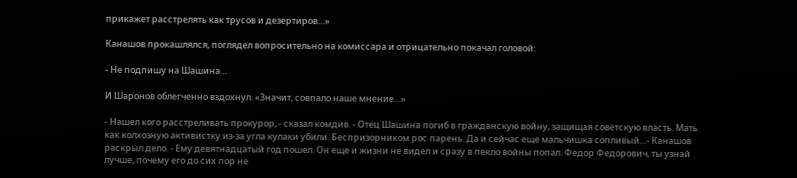прикажет расстрелять как трусов и дезертиров…»

Канашов прокашлялся, поглядел вопросительно на комиссара и отрицательно покачал головой:

- Не подпишу на Шашина…

И Шаронов облегченно вздохнул. «Значит, совпало наше мнение…»

- Нашел кого расстреливать прокурор, - сказал комдив. - Отец Шашина погиб в гражданскую войну, защищая советскую власть. Мать как колхозную активистку из-за угла кулаки убили. Беспризорником рос парень. Да и сейчас еще мальчишка сопливый…- Канашов раскрыл дело. - Ему девятнадцатый год пошел. Он еще и жизни не видел и сразу в пекло войны попал. Федор Федорович, ты узнай лучше, почему его до сих пор не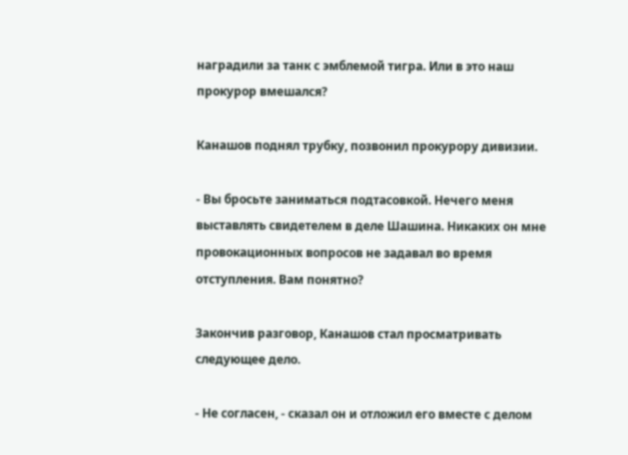наградили за танк с эмблемой тигра. Или в это наш прокурор вмешался?

Канашов поднял трубку, позвонил прокурору дивизии.

- Вы бросьте заниматься подтасовкой. Нечего меня выставлять свидетелем в деле Шашина. Никаких он мне провокационных вопросов не задавал во время отступления. Вам понятно?

Закончив разговор, Канашов стал просматривать следующее дело.

- Не согласен, - сказал он и отложил его вместе с делом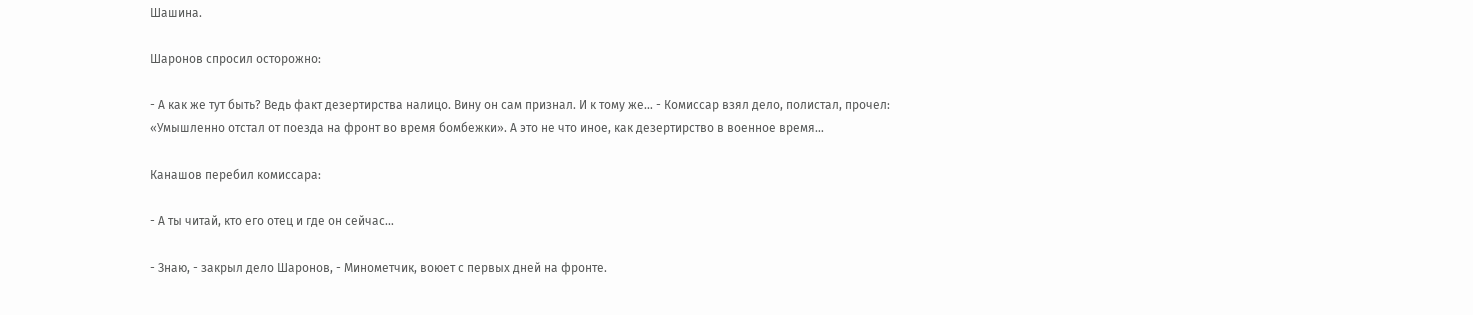Шашина.

Шаронов спросил осторожно:

- А как же тут быть? Ведь факт дезертирства налицо. Вину он сам признал. И к тому же… - Комиссар взял дело, полистал, прочел: «Умышленно отстал от поезда на фронт во время бомбежки». А это не что иное, как дезертирство в военное время…

Канашов перебил комиссара:

- А ты читай, кто его отец и где он сейчас…

- Знаю, - закрыл дело Шаронов, - Минометчик, воюет с первых дней на фронте.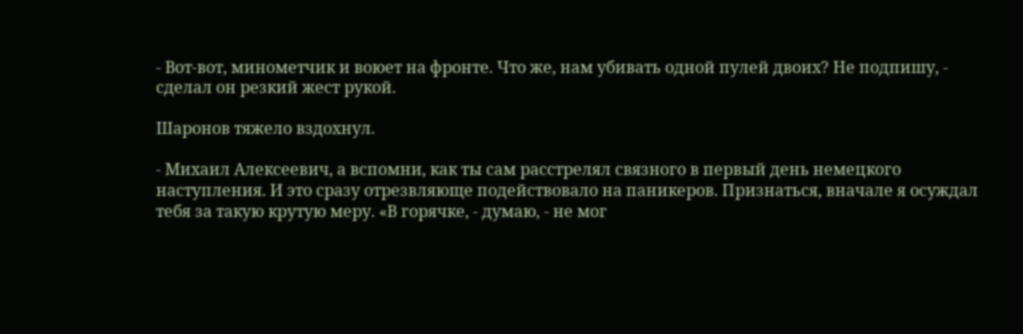- Вот-вот, минометчик и воюет на фронте. Что же, нам убивать одной пулей двоих? Не подпишу, - сделал он резкий жест рукой.

Шаронов тяжело вздохнул.

- Михаил Алексеевич, а вспомни, как ты сам расстрелял связного в первый день немецкого наступления. И это сразу отрезвляюще подействовало на паникеров. Признаться, вначале я осуждал тебя за такую крутую меру. «В горячке, - думаю, - не мог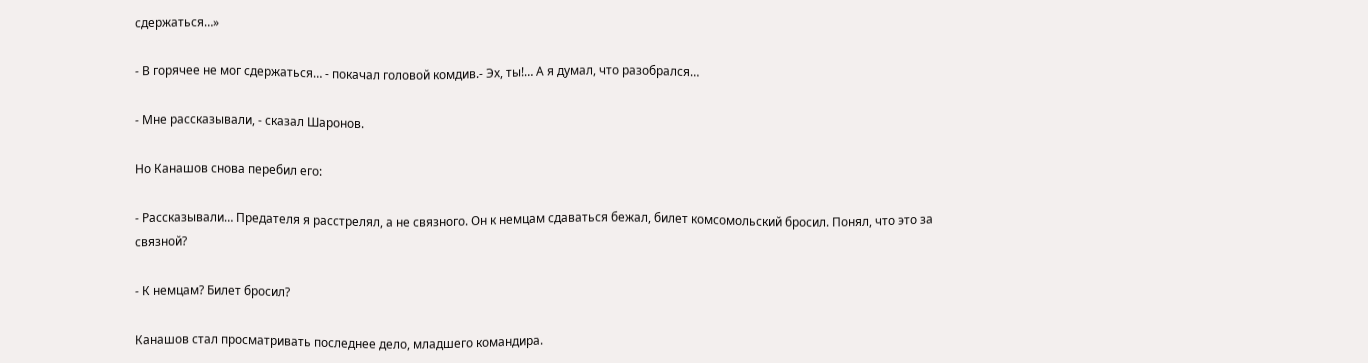сдержаться…»

- В горячее не мог сдержаться… - покачал головой комдив.- Эх, ты!… А я думал, что разобрался…

- Мне рассказывали, - сказал Шаронов.

Но Канашов снова перебил его:

- Рассказывали… Предателя я расстрелял, а не связного. Он к немцам сдаваться бежал, билет комсомольский бросил. Понял, что это за связной?

- К немцам? Билет бросил?

Канашов стал просматривать последнее дело, младшего командира.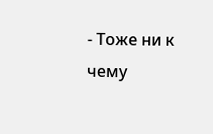- Тоже ни к чему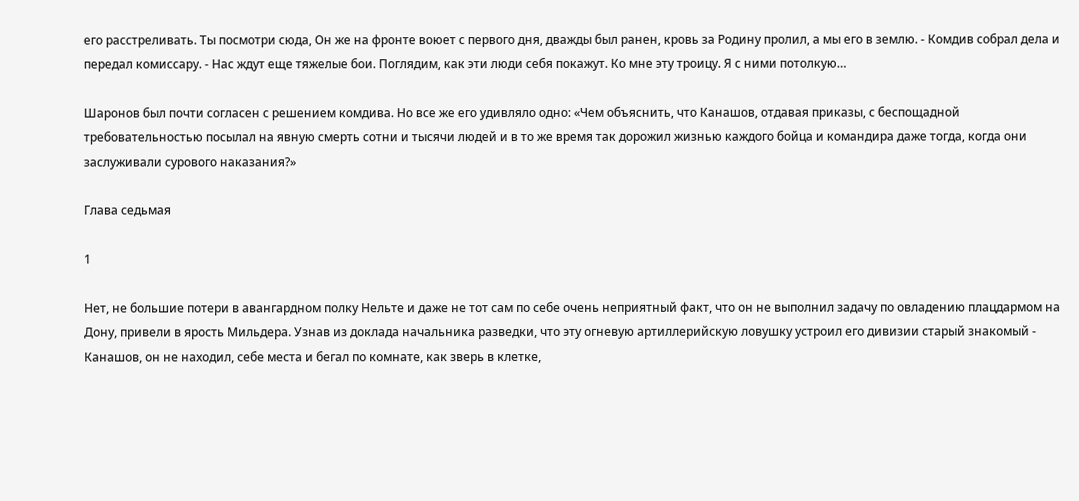его расстреливать. Ты посмотри сюда, Он же на фронте воюет с первого дня, дважды был ранен, кровь за Родину пролил, а мы его в землю. - Комдив собрал дела и передал комиссару. - Нас ждут еще тяжелые бои. Поглядим, как эти люди себя покажут. Ко мне эту троицу. Я с ними потолкую…

Шаронов был почти согласен с решением комдива. Но все же его удивляло одно: «Чем объяснить, что Канашов, отдавая приказы, с беспощадной требовательностью посылал на явную смерть сотни и тысячи людей и в то же время так дорожил жизнью каждого бойца и командира даже тогда, когда они заслуживали сурового наказания?»

Глава седьмая

1

Нет, не большие потери в авангардном полку Нельте и даже не тот сам по себе очень неприятный факт, что он не выполнил задачу по овладению плацдармом на Дону, привели в ярость Мильдера. Узнав из доклада начальника разведки, что эту огневую артиллерийскую ловушку устроил его дивизии старый знакомый - Канашов, он не находил, себе места и бегал по комнате, как зверь в клетке,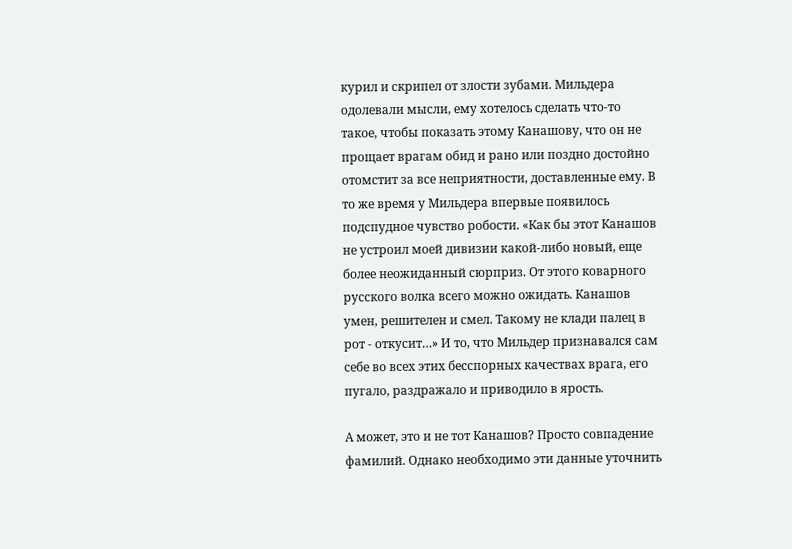курил и скрипел от злости зубами. Мильдера одолевали мысли, ему хотелось сделать что-то такое, чтобы показать этому Канашову, что он не прощает врагам обид и рано или поздно достойно отомстит за все неприятности, доставленные ему. В то же время у Мильдера впервые появилось подспудное чувство робости. «Как бы этот Канашов не устроил моей дивизии какой-либо новый, еще более неожиданный сюрприз. От этого коварного русского волка всего можно ожидать. Канашов умен, решителен и смел. Такому не клади палец в рот - откусит…» И то, что Мильдер признавался сам себе во всех этих бесспорных качествах врага, его пугало, раздражало и приводило в ярость.

А может, это и не тот Канашов? Просто совпадение фамилий. Однако необходимо эти данные уточнить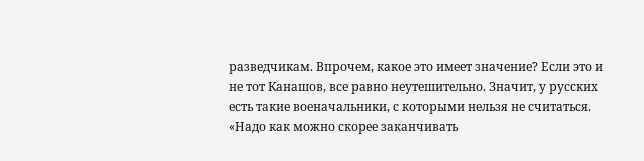разведчикам. Впрочем, какое это имеет значение? Если это и не тот Канашов, все равно неутешительно. Значит, у русских есть такие военачальники, с которыми нельзя не считаться. «Надо как можно скорее заканчивать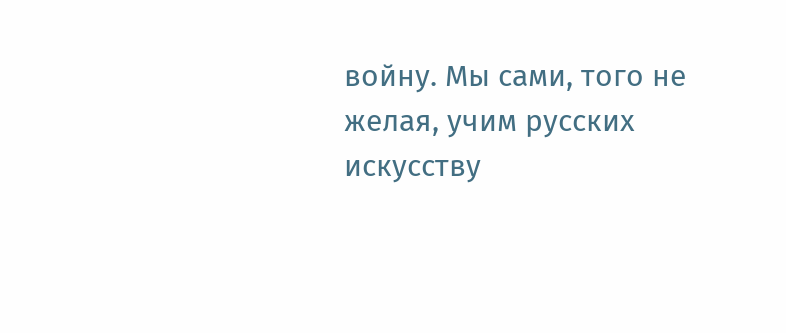войну. Мы сами, того не желая, учим русских искусству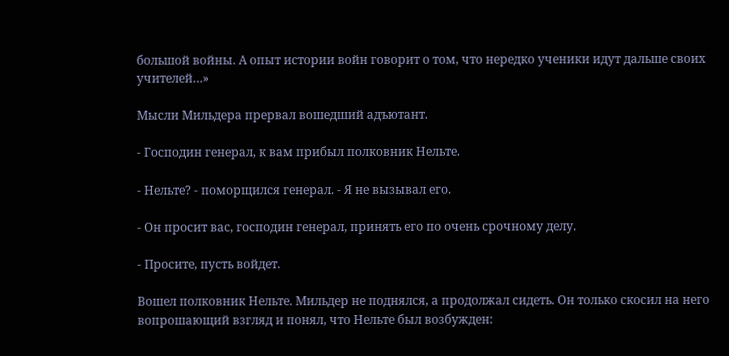большой войны. А опыт истории войн говорит о том, что нередко ученики идут дальше своих учителей…»

Мысли Мильдера прервал вошедший адъютант.

- Господин генерал, к вам прибыл полковник Нельте.

- Нельте? - поморщился генерал. - Я не вызывал его.

- Он просит вас, господин генерал, принять его по очень срочному делу.

- Просите, пусть войдет.

Вошел полковник Нельте. Мильдер не поднялся, а продолжал сидеть. Он только скосил на него вопрошающий взгляд и понял, что Нельте был возбужден: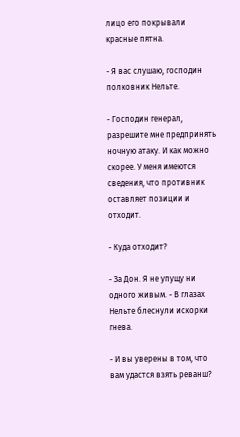лицо его покрывали красные пятна.

- Я вас слушаю, господин полковник Нельте.

- Господин генерал, разрешите мне предпринять ночную атаку. И как можно скорее. У меня имеются сведения, что противник оставляет позиции и отходит.

- Куда отходит?

- За Дон. Я не упущу ни одного живым. - В глазах Нельте блеснули искорки гнева.

- И вы уверены в том, что вам удастся взять реванш?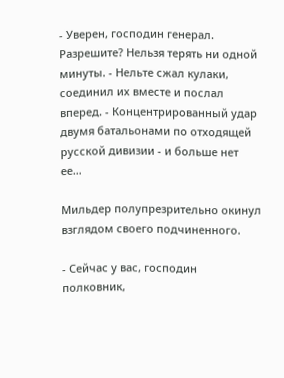- Уверен, господин генерал. Разрешите? Нельзя терять ни одной минуты. - Нельте сжал кулаки, соединил их вместе и послал вперед. - Концентрированный удар двумя батальонами по отходящей русской дивизии - и больше нет ее…

Мильдер полупрезрительно окинул взглядом своего подчиненного.

- Сейчас у вас, господин полковник,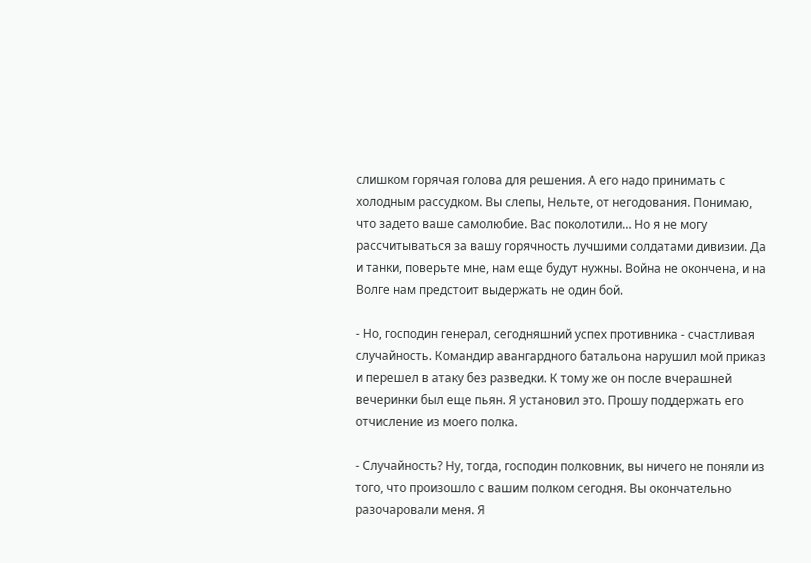слишком горячая голова для решения. А его надо принимать с холодным рассудком. Вы слепы, Нельте, от негодования. Понимаю, что задето ваше самолюбие. Вас поколотили… Но я не могу рассчитываться за вашу горячность лучшими солдатами дивизии. Да и танки, поверьте мне, нам еще будут нужны. Война не окончена, и на Волге нам предстоит выдержать не один бой.

- Но, господин генерал, сегодняшний успех противника - счастливая случайность. Командир авангардного батальона нарушил мой приказ и перешел в атаку без разведки. К тому же он после вчерашней вечеринки был еще пьян. Я установил это. Прошу поддержать его отчисление из моего полка.

- Случайность? Ну, тогда, господин полковник, вы ничего не поняли из того, что произошло с вашим полком сегодня. Вы окончательно разочаровали меня. Я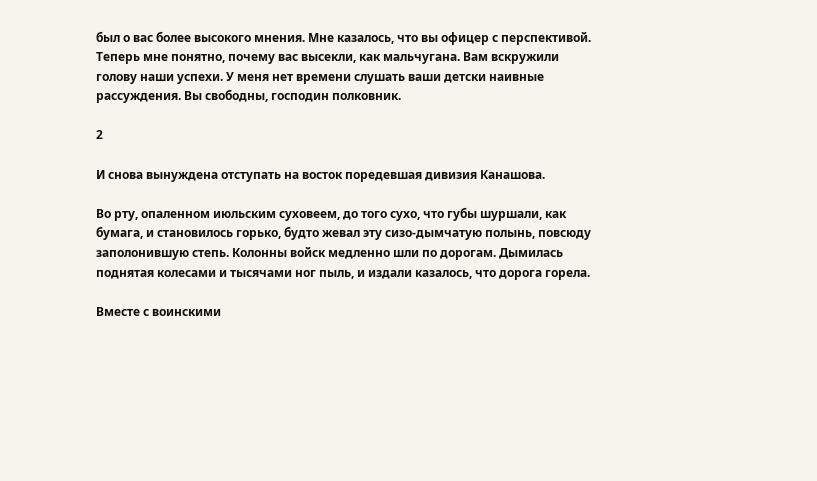был о вас более высокого мнения. Мне казалось, что вы офицер с перспективой. Теперь мне понятно, почему вас высекли, как мальчугана. Вам вскружили голову наши успехи. У меня нет времени слушать ваши детски наивные рассуждения. Вы свободны, господин полковник.

2

И снова вынуждена отступать на восток поредевшая дивизия Канашова.

Во рту, опаленном июльским суховеем, до того сухо, что губы шуршали, как бумага, и становилось горько, будто жевал эту сизо-дымчатую полынь, повсюду заполонившую степь. Колонны войск медленно шли по дорогам. Дымилась поднятая колесами и тысячами ног пыль, и издали казалось, что дорога горела.

Вместе с воинскими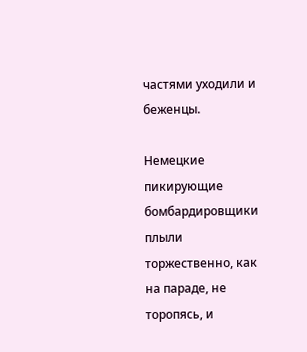частями уходили и беженцы.

Немецкие пикирующие бомбардировщики плыли торжественно, как на параде, не торопясь, и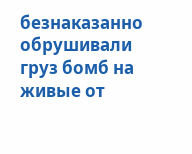безнаказанно обрушивали груз бомб на живые от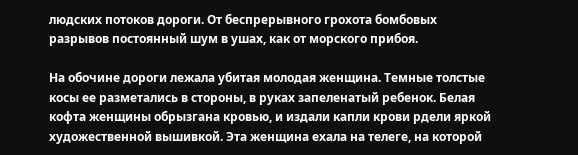людских потоков дороги. От беспрерывного грохота бомбовых разрывов постоянный шум в ушах, как от морского прибоя.

На обочине дороги лежала убитая молодая женщина. Темные толстые косы ее разметались в стороны, в руках запеленатый ребенок. Белая кофта женщины обрызгана кровью, и издали капли крови рдели яркой художественной вышивкой. Эта женщина ехала на телеге, на которой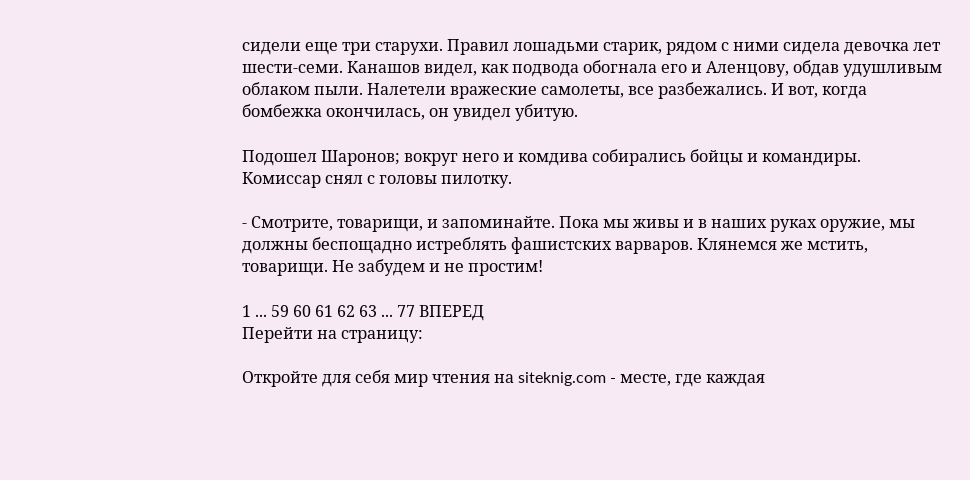сидели еще три старухи. Правил лошадьми старик, рядом с ними сидела девочка лет шести-семи. Канашов видел, как подвода обогнала его и Аленцову, обдав удушливым облаком пыли. Налетели вражеские самолеты, все разбежались. И вот, когда бомбежка окончилась, он увидел убитую.

Подошел Шаронов; вокруг него и комдива собирались бойцы и командиры. Комиссар снял с головы пилотку.

- Смотрите, товарищи, и запоминайте. Пока мы живы и в наших руках оружие, мы должны беспощадно истреблять фашистских варваров. Клянемся же мстить, товарищи. Не забудем и не простим!

1 ... 59 60 61 62 63 ... 77 ВПЕРЕД
Перейти на страницу:

Откройте для себя мир чтения на siteknig.com - месте, где каждая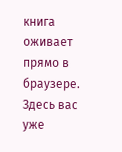книга оживает прямо в браузере. Здесь вас уже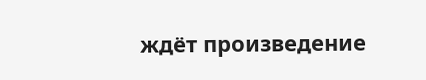ждёт произведение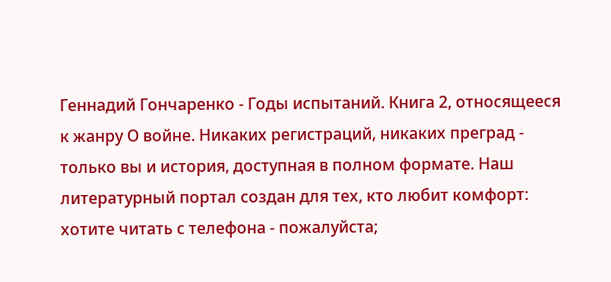Геннадий Гончаренко - Годы испытаний. Книга 2, относящееся к жанру О войне. Никаких регистраций, никаких преград - только вы и история, доступная в полном формате. Наш литературный портал создан для тех, кто любит комфорт: хотите читать с телефона - пожалуйста;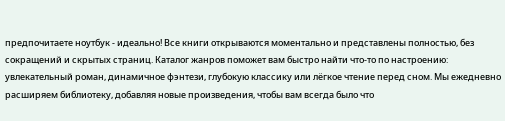предпочитаете ноутбук - идеально! Все книги открываются моментально и представлены полностью, без сокращений и скрытых страниц. Каталог жанров поможет вам быстро найти что-то по настроению: увлекательный роман, динамичное фэнтези, глубокую классику или лёгкое чтение перед сном. Мы ежедневно расширяем библиотеку, добавляя новые произведения, чтобы вам всегда было что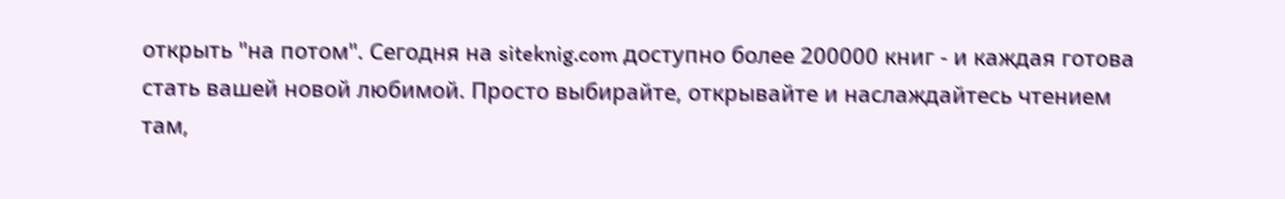открыть "на потом". Сегодня на siteknig.com доступно более 200000 книг - и каждая готова стать вашей новой любимой. Просто выбирайте, открывайте и наслаждайтесь чтением там,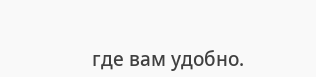где вам удобно.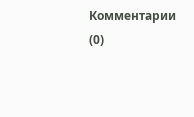Комментарии (0)